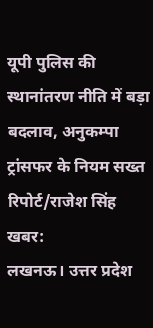यूपी पुलिस की स्थानांतरण नीति में बड़ा बदलाव, अनुकम्पा ट्रांसफर के नियम सख्त
रिपोर्ट/राजेश सिंह
खबर:
लखनऊ। उत्तर प्रदेश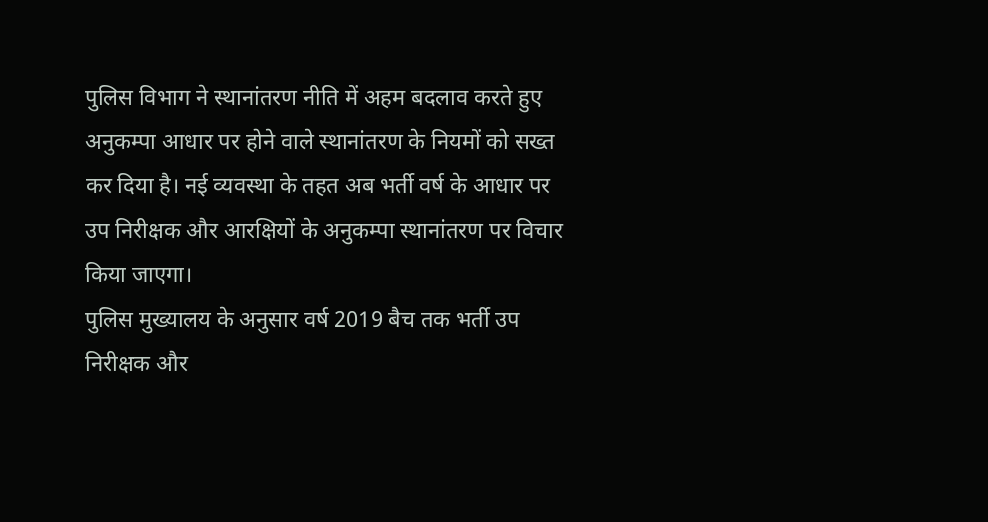पुलिस विभाग ने स्थानांतरण नीति में अहम बदलाव करते हुए अनुकम्पा आधार पर होने वाले स्थानांतरण के नियमों को सख्त कर दिया है। नई व्यवस्था के तहत अब भर्ती वर्ष के आधार पर उप निरीक्षक और आरक्षियों के अनुकम्पा स्थानांतरण पर विचार किया जाएगा।
पुलिस मुख्यालय के अनुसार वर्ष 2019 बैच तक भर्ती उप निरीक्षक और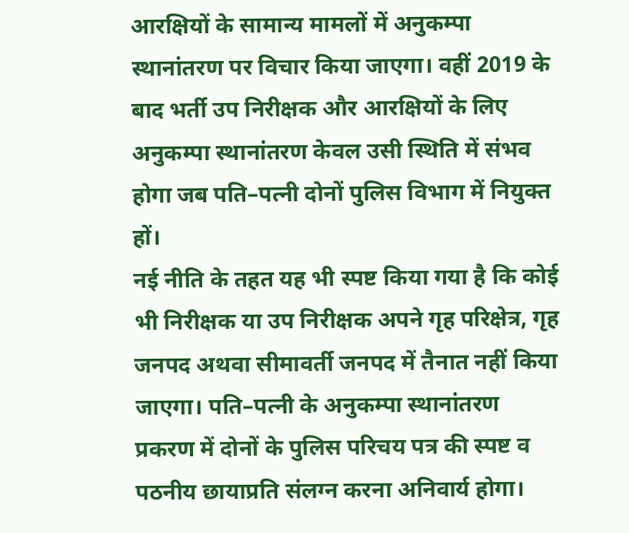आरक्षियों के सामान्य मामलों में अनुकम्पा स्थानांतरण पर विचार किया जाएगा। वहीं 2019 के बाद भर्ती उप निरीक्षक और आरक्षियों के लिए अनुकम्पा स्थानांतरण केवल उसी स्थिति में संभव होगा जब पति–पत्नी दोनों पुलिस विभाग में नियुक्त हों।
नई नीति के तहत यह भी स्पष्ट किया गया है कि कोई भी निरीक्षक या उप निरीक्षक अपने गृह परिक्षेत्र, गृह जनपद अथवा सीमावर्ती जनपद में तैनात नहीं किया जाएगा। पति–पत्नी के अनुकम्पा स्थानांतरण प्रकरण में दोनों के पुलिस परिचय पत्र की स्पष्ट व पठनीय छायाप्रति संलग्न करना अनिवार्य होगा।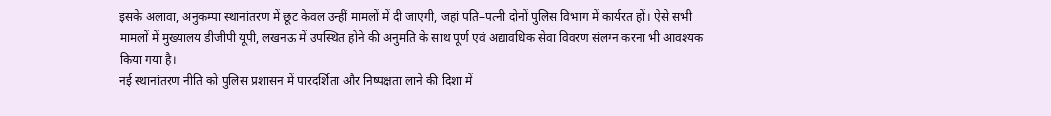इसके अलावा, अनुकम्पा स्थानांतरण में छूट केवल उन्हीं मामलों में दी जाएगी, जहां पति–पत्नी दोनों पुलिस विभाग में कार्यरत हों। ऐसे सभी मामलों में मुख्यालय डीजीपी यूपी, लखनऊ में उपस्थित होने की अनुमति के साथ पूर्ण एवं अद्यावधिक सेवा विवरण संलग्न करना भी आवश्यक किया गया है।
नई स्थानांतरण नीति को पुलिस प्रशासन में पारदर्शिता और निष्पक्षता लाने की दिशा में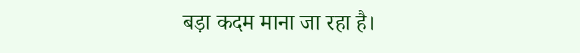बड़ा कदम माना जा रहा है।